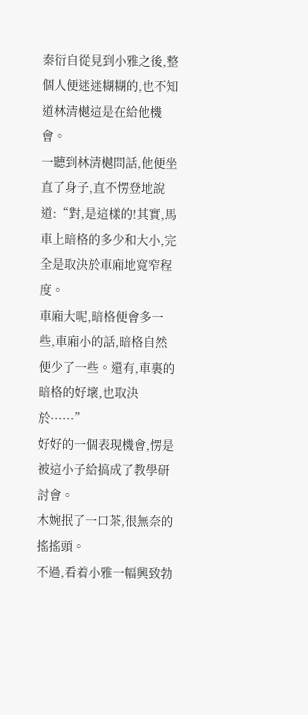秦衍自從見到小雅之後,整個人便迷迷糊糊的,也不知道林清樾這是在給他機會。
一聽到林清樾問話,他便坐直了身子,直不愣登地說道:“對,是這樣的!其實,馬車上暗格的多少和大小,完全是取決於車廂地寬窄程度。
車廂大呢,暗格便會多一些,車廂小的話,暗格自然便少了一些。還有,車裏的暗格的好壞,也取決於······”
好好的一個表現機會,愣是被這小子給搞成了教學研討會。
木婉抿了一口茶,很無奈的搖搖頭。
不過,看着小雅一幅興致勃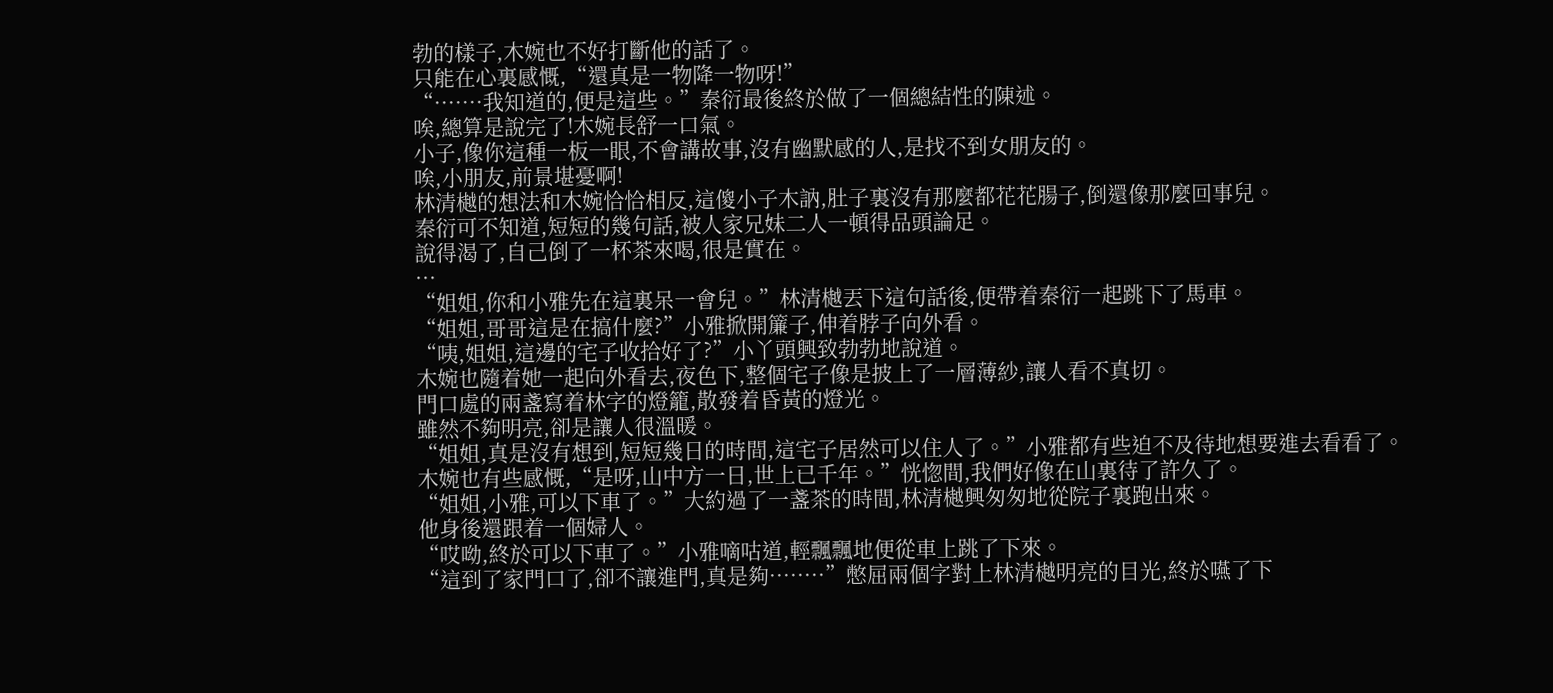勃的樣子,木婉也不好打斷他的話了。
只能在心裏感慨,“還真是一物降一物呀!”
“·······我知道的,便是這些。”秦衍最後終於做了一個總結性的陳述。
唉,總算是說完了!木婉長舒一口氣。
小子,像你這種一板一眼,不會講故事,沒有幽默感的人,是找不到女朋友的。
唉,小朋友,前景堪憂啊!
林清樾的想法和木婉恰恰相反,這傻小子木訥,肚子裏沒有那麼都花花腸子,倒還像那麼回事兒。
秦衍可不知道,短短的幾句話,被人家兄妹二人一頓得品頭論足。
說得渴了,自己倒了一杯茶來喝,很是實在。
···
“姐姐,你和小雅先在這裏呆一會兒。”林清樾丟下這句話後,便帶着秦衍一起跳下了馬車。
“姐姐,哥哥這是在搞什麼?”小雅掀開簾子,伸着脖子向外看。
“咦,姐姐,這邊的宅子收拾好了?”小丫頭興致勃勃地說道。
木婉也隨着她一起向外看去,夜色下,整個宅子像是披上了一層薄紗,讓人看不真切。
門口處的兩盞寫着林字的燈籠,散發着昏黃的燈光。
雖然不夠明亮,卻是讓人很溫暖。
“姐姐,真是沒有想到,短短幾日的時間,這宅子居然可以住人了。”小雅都有些迫不及待地想要進去看看了。
木婉也有些感慨,“是呀,山中方一日,世上已千年。”恍惚間,我們好像在山裏待了許久了。
“姐姐,小雅,可以下車了。”大約過了一盞茶的時間,林清樾興匆匆地從院子裏跑出來。
他身後還跟着一個婦人。
“哎呦,終於可以下車了。”小雅嘀咕道,輕飄飄地便從車上跳了下來。
“這到了家門口了,卻不讓進門,真是夠········”憋屈兩個字對上林清樾明亮的目光,終於嚥了下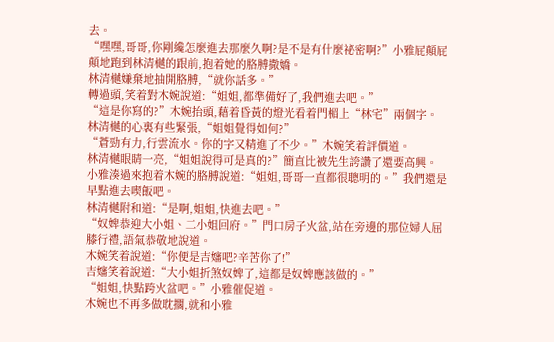去。
“嘿嘿,哥哥,你剛纔怎麼進去那麼久啊?是不是有什麼祕密啊?”小雅屁顛屁顛地跑到林清樾的跟前,抱着她的胳膊撒嬌。
林清樾嫌棄地抽開胳膊,“就你話多。”
轉過頭,笑着對木婉說道:“姐姐,都準備好了,我們進去吧。”
“這是你寫的?”木婉抬頭,藉着昏黃的燈光看着門楣上“林宅”兩個字。
林清樾的心裏有些緊張,“姐姐覺得如何?”
“蒼勁有力,行雲流水。你的字又精進了不少。”木婉笑着評價道。
林清樾眼睛一亮,“姐姐說得可是真的?”簡直比被先生誇讚了還要高興。
小雅湊過來抱着木婉的胳膊說道:“姐姐,哥哥一直都很聰明的。”我們還是早點進去喫飯吧。
林清樾附和道:“是啊,姐姐,快進去吧。”
“奴婢恭迎大小姐、二小姐回府。”門口房子火盆,站在旁邊的那位婦人屈膝行禮,語氣恭敬地說道。
木婉笑着說道:“你便是吉嬸吧?辛苦你了!”
吉嬸笑着說道:“大小姐折煞奴婢了,這都是奴婢應該做的。”
“姐姐,快點跨火盆吧。”小雅催促道。
木婉也不再多做耽擱,就和小雅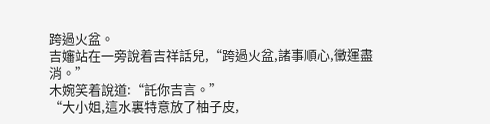跨過火盆。
吉嬸站在一旁說着吉祥話兒,“跨過火盆,諸事順心,黴運盡消。”
木婉笑着說道:“託你吉言。”
“大小姐,這水裏特意放了柚子皮,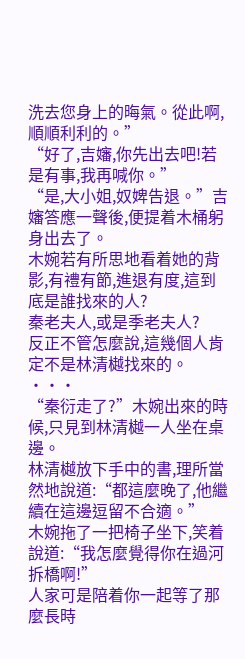洗去您身上的晦氣。從此啊,順順利利的。”
“好了,吉嬸,你先出去吧!若是有事,我再喊你。”
“是,大小姐,奴婢告退。”吉嬸答應一聲後,便提着木桶躬身出去了。
木婉若有所思地看着她的背影,有禮有節,進退有度,這到底是誰找來的人?
秦老夫人,或是季老夫人?
反正不管怎麼說,這幾個人肯定不是林清樾找來的。
···
“秦衍走了?”木婉出來的時候,只見到林清樾一人坐在桌邊。
林清樾放下手中的書,理所當然地說道:“都這麼晚了,他繼續在這邊逗留不合適。”
木婉拖了一把椅子坐下,笑着說道:“我怎麼覺得你在過河拆橋啊!”
人家可是陪着你一起等了那麼長時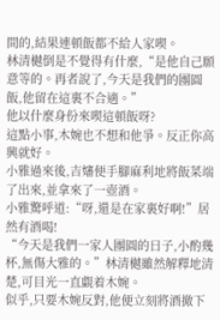間的,結果連頓飯都不給人家喫。
林清樾倒是不覺得有什麼,“是他自己願意等的。再者說了,今天是我們的團圓飯,他留在這裏不合適。”
他以什麼身份來喫這頓飯呀?
這點小事,木婉也不想和他爭。反正你高興就好。
小雅過來後,吉嬸便手腳麻利地將飯菜端了出來,並拿來了一壺酒。
小雅驚呼道:“呀,還是在家裏好啊!”居然有酒喝!
“今天是我們一家人團圓的日子,小酌幾杯,無傷大雅的。”林清樾雖然解釋地清楚,可目光一直覷着木婉。
似乎,只要木婉反對,他便立刻將酒撤下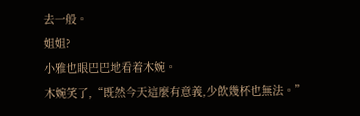去一般。
姐姐?
小雅也眼巴巴地看着木婉。
木婉笑了,“既然今天這麼有意義,少飲幾杯也無法。”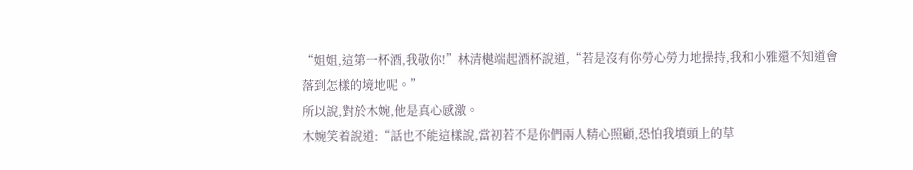“姐姐,這第一杯酒,我敬你!”林清樾端起酒杯說道,“若是沒有你勞心勞力地操持,我和小雅還不知道會落到怎樣的境地呢。”
所以說,對於木婉,他是真心感激。
木婉笑着說道:“話也不能這樣說,當初若不是你們兩人精心照顧,恐怕我墳頭上的草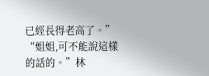已經長得老高了。”
“姐姐,可不能說這樣的話的。”林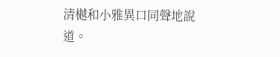清樾和小雅異口同聲地說道。